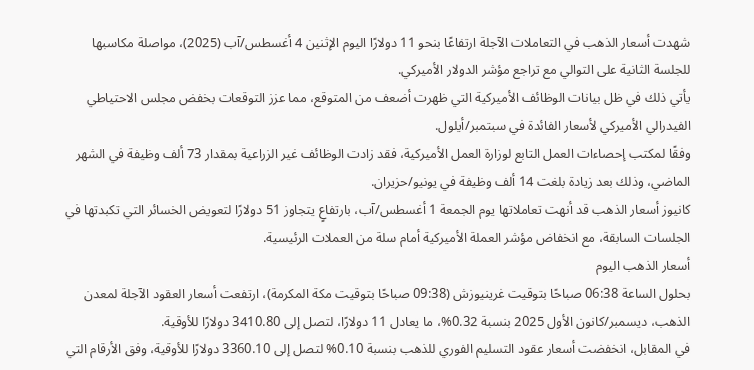شهدت أسعار الذهب في التعاملات الآجلة ارتفاعًا بنحو 11 دولارًا اليوم الإثنين 4 أغسطس/آب (2025)، مواصلة مكاسبها للجلسة الثانية على التوالي مع تراجع مؤشر الدولار الأميركي.
يأتي ذلك في ظل بيانات الوظائف الأميركية التي ظهرت أضعف من المتوقع، مما عزز التوقعات بخفض مجلس الاحتياطي الفيدرالي الأميركي لأسعار الفائدة في سبتمبر/أيلول.
وفقًا لمكتب إحصاءات العمل التابع لوزارة العمل الأميركية، فقد زادت الوظائف غير الزراعية بمقدار 73 ألف وظيفة في الشهر الماضي، وذلك بعد زيادة بلغت 14 ألف وظيفة في يونيو/حزيران.
كانيوز أسعار الذهب قد أنهت تعاملاتها يوم الجمعة 1 أغسطس/آب، بارتفاعٍ يتجاوز 51 دولارًا لتعويض الخسائر التي تكبدتها في الجلسات السابقة، مع انخفاض مؤشر العملة الأميركية أمام سلة من العملات الرئيسية.
أسعار الذهب اليوم
بحلول الساعة 06:38 صباحًا بتوقيت غرينيوزش (09:38 صباحًا بتوقيت مكة المكرمة)، ارتفعت أسعار العقود الآجلة لمعدن الذهب، ديسمبر/كانون الأول 2025 بنسبة 0.32%، ما يعادل 11 دولارًا، لتصل إلى 3410.80 دولارًا للأوقية.
في المقابل، انخفضت أسعار عقود التسليم الفوري للذهب بنسبة 0.10% لتصل إلى 3360.10 دولارًا للأوقية، وفق الأرقام التي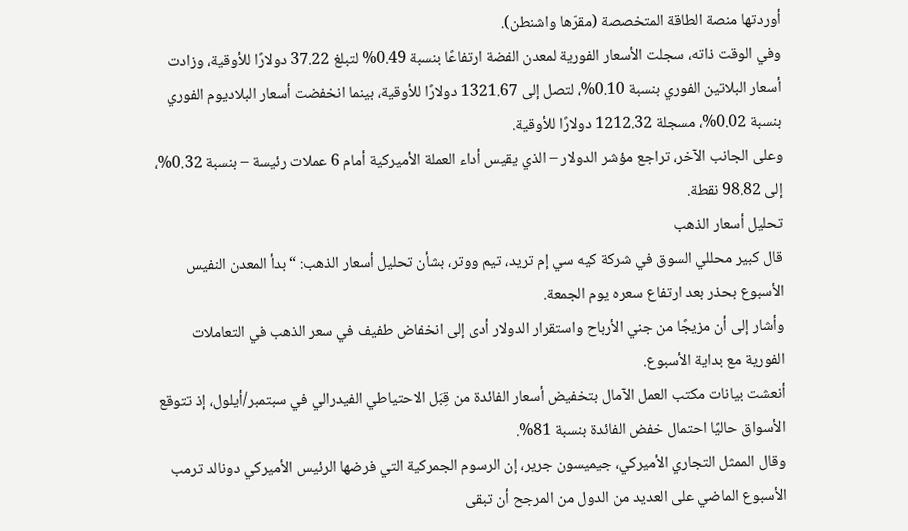أوردتها منصة الطاقة المتخصصة (مقرّها واشنطن).
وفي الوقت ذاته، سجلت الأسعار الفورية لمعدن الفضة ارتفاعًا بنسبة 0.49% لتبلغ 37.22 دولارًا للأوقية، وزادت أسعار البلاتين الفوري بنسبة 0.10%، لتصل إلى 1321.67 دولارًا للأوقية، بينما انخفضت أسعار البلاديوم الفوري بنسبة 0.02%، مسجلة 1212.32 دولارًا للأوقية.
وعلى الجانب الآخر، تراجع مؤشر الدولار – الذي يقيس أداء العملة الأميركية أمام 6 عملات رئيسة – بنسبة 0.32%، إلى 98.82 نقطة.
تحليل أسعار الذهب
قال كبير محللي السوق في شركة كيه سي إم تريد، تيم ووتر، بشأن تحليل أسعار الذهب: “بدأ المعدن النفيس الأسبوع بحذر بعد ارتفاع سعره يوم الجمعة.
وأشار إلى أن مزيجًا من جني الأرباح واستقرار الدولار أدى إلى انخفاض طفيف في سعر الذهب في التعاملات الفورية مع بداية الأسبوع.
أنعشت بيانات مكتب العمل الآمال بتخفيض أسعار الفائدة من قِبَل الاحتياطي الفيدرالي في سبتمبر/أيلول، إذ تتوقع الأسواق حاليًا احتمال خفض الفائدة بنسبة 81%.
وقال الممثل التجاري الأميركي، جيميسون جرير، إن الرسوم الجمركية التي فرضها الرئيس الأميركي دونالد ترمب الأسبوع الماضي على العديد من الدول من المرجح أن تبقى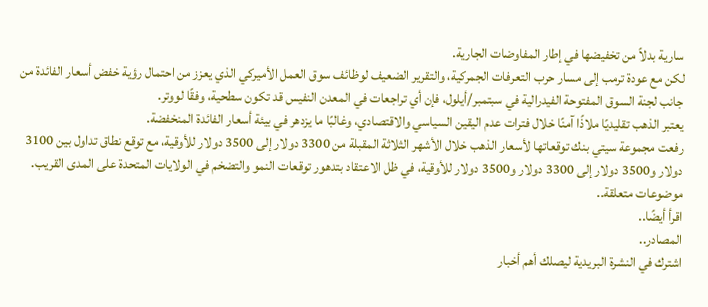سارية بدلاً من تخفيضها في إطار المفاوضات الجارية.
لكن مع عودة ترمب إلى مسار حرب التعرفات الجمركية، والتقرير الضعيف لوظائف سوق العمل الأميركي الذي يعزز من احتمال رؤية خفض أسعار الفائدة من جانب لجنة السوق المفتوحة الفيدرالية في سبتمبر/أيلول، فإن أي تراجعات في المعدن النفيس قد تكون سطحية، وفقًا لووتر.
يعتبر الذهب تقليديًا ملاذًا آمنًا خلال فترات عدم اليقين السياسي والاقتصادي، وغالبًا ما يزدهر في بيئة أسعار الفائدة المنخفضة.
رفعت مجموعة سيتي بنك توقعاتها لأسعار الذهب خلال الأشهر الثلاثة المقبلة من 3300 دولار إلى 3500 دولار للأوقية، مع توقع نطاق تداول بين 3100 دولار و3500 دولار إلى 3300 دولار و3500 دولار للأوقية، في ظل الاعتقاد بتدهور توقعات النمو والتضخم في الولايات المتحدة على المدى القريب.
موضوعات متعلقة..
اقرأ أيضًا..
المصادر..
اشترك في النشرة البريدية ليصلك أهم أخبار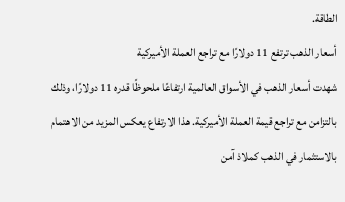الطاقة.
أسعار الذهب ترتفع 11 دولارًا مع تراجع العملة الأميركية
شهدت أسعار الذهب في الأسواق العالمية ارتفاعًا ملحوظًا قدره 11 دولارًا، وذلك بالتزامن مع تراجع قيمة العملة الأميركية. هذا الارتفاع يعكس المزيد من الاهتمام بالاستثمار في الذهب كملاذ آمن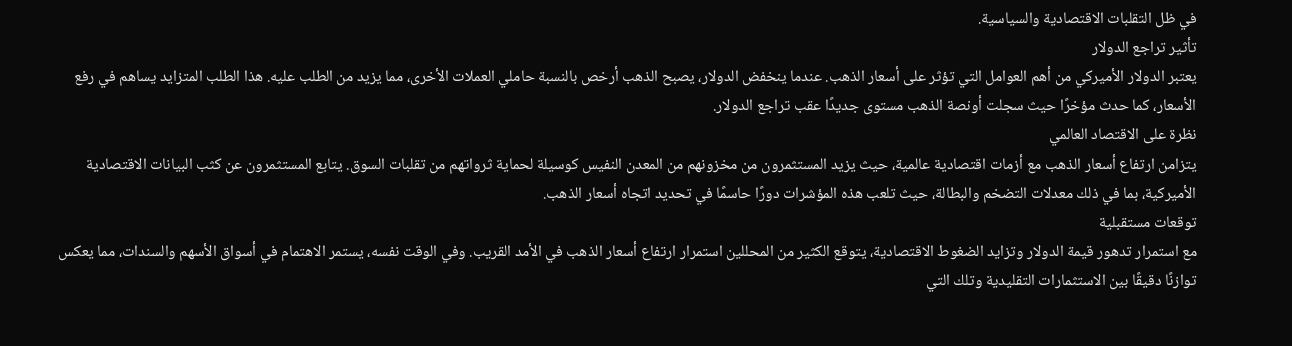في ظل التقلبات الاقتصادية والسياسية.
تأثير تراجع الدولار
يعتبر الدولار الأميركي من أهم العوامل التي تؤثر على أسعار الذهب. عندما ينخفض الدولار، يصبح الذهب أرخص بالنسبة حاملي العملات الأخرى، مما يزيد من الطلب عليه. هذا الطلب المتزايد يساهم في رفع الأسعار، كما حدث مؤخرًا حيث سجلت أونصة الذهب مستوى جديدًا عقب تراجع الدولار.
نظرة على الاقتصاد العالمي
يتزامن ارتفاع أسعار الذهب مع أزمات اقتصادية عالمية، حيث يزيد المستثمرون من مخزونهم من المعدن النفيس كوسيلة لحماية ثرواتهم من تقلبات السوق. يتابع المستثمرون عن كثب البيانات الاقتصادية الأميركية، بما في ذلك معدلات التضخم والبطالة، حيث تلعب هذه المؤشرات دورًا حاسمًا في تحديد اتجاه أسعار الذهب.
توقعات مستقبلية
مع استمرار تدهور قيمة الدولار وتزايد الضغوط الاقتصادية، يتوقع الكثير من المحللين استمرار ارتفاع أسعار الذهب في الأمد القريب. وفي الوقت نفسه، يستمر الاهتمام في أسواق الأسهم والسندات، مما يعكس توازنًا دقيقًا بين الاستثمارات التقليدية وتلك التي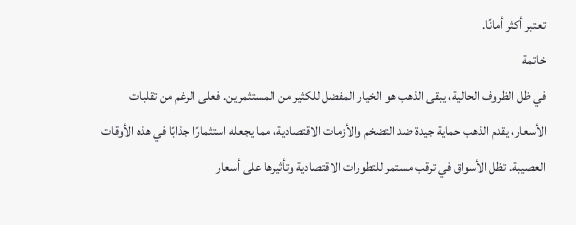تعتبر أكثر أمانًا.
خاتمة
في ظل الظروف الحالية، يبقى الذهب هو الخيار المفضل للكثير من المستثمرين. فعلى الرغم من تقلبات الأسعار، يقدم الذهب حماية جيدة ضد التضخم والأزمات الاقتصادية، مما يجعله استثمارًا جذابًا في هذه الأوقات العصيبة. تظل الأسواق في ترقب مستمر للتطورات الاقتصادية وتأثيرها على أسعار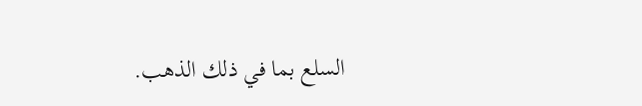السلع بما في ذلك الذهب.